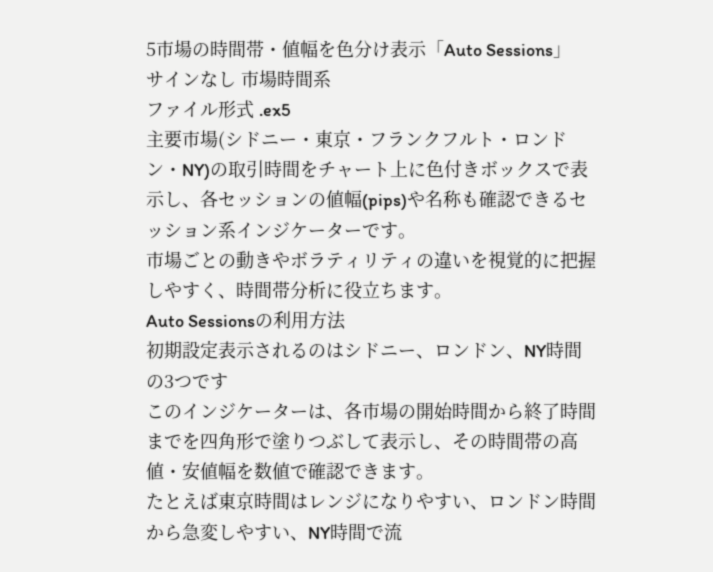5市場の時間帯・値幅を色分け表示「Auto Sessions」
サインなし 市場時間系
ファイル形式 .ex5
主要市場(シドニー・東京・フランクフルト・ロンドン・NY)の取引時間をチャート上に色付きボックスで表示し、各セッションの値幅(pips)や名称も確認できるセッション系インジケーターです。
市場ごとの動きやボラティリティの違いを視覚的に把握しやすく、時間帯分析に役立ちます。
Auto Sessionsの利用方法
初期設定表示されるのはシドニー、ロンドン、NY時間の3つです
このインジケーターは、各市場の開始時間から終了時間までを四角形で塗りつぶして表示し、その時間帯の高値・安値幅を数値で確認できます。
たとえば東京時間はレンジになりやすい、ロンドン時間から急変しやすい、NY時間で流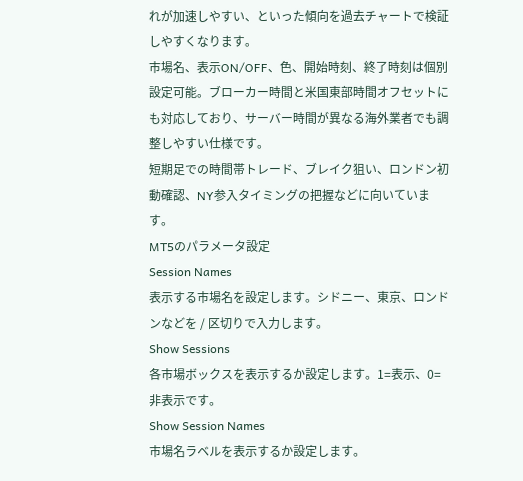れが加速しやすい、といった傾向を過去チャートで検証しやすくなります。
市場名、表示ON/OFF、色、開始時刻、終了時刻は個別設定可能。ブローカー時間と米国東部時間オフセットにも対応しており、サーバー時間が異なる海外業者でも調整しやすい仕様です。
短期足での時間帯トレード、ブレイク狙い、ロンドン初動確認、NY参入タイミングの把握などに向いています。
MT5のパラメータ設定
Session Names
表示する市場名を設定します。シドニー、東京、ロンドンなどを / 区切りで入力します。
Show Sessions
各市場ボックスを表示するか設定します。1=表示、0=非表示です。
Show Session Names
市場名ラベルを表示するか設定します。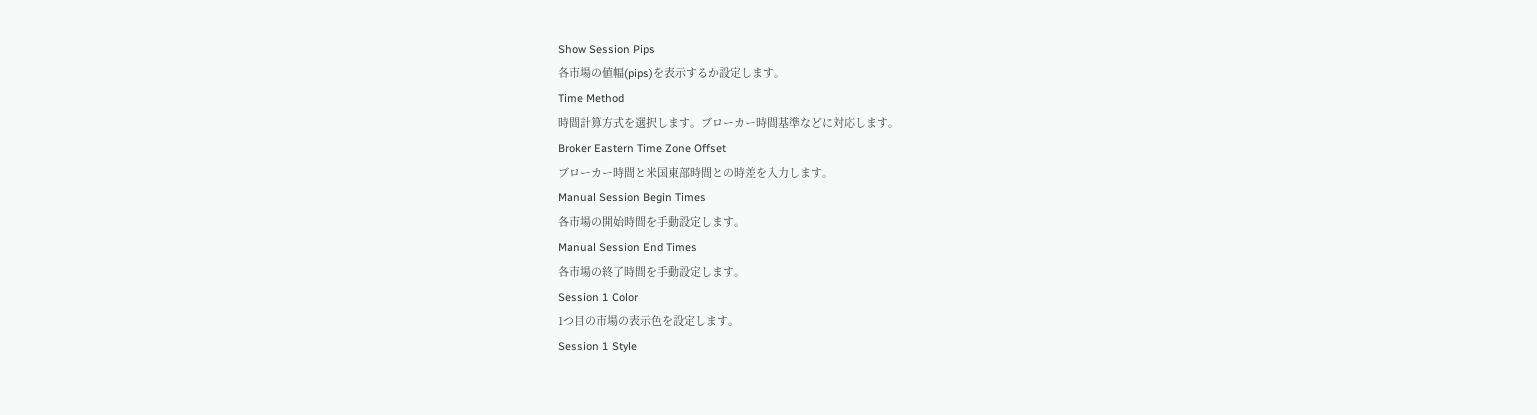Show Session Pips
各市場の値幅(pips)を表示するか設定します。
Time Method
時間計算方式を選択します。ブローカー時間基準などに対応します。
Broker Eastern Time Zone Offset
ブローカー時間と米国東部時間との時差を入力します。
Manual Session Begin Times
各市場の開始時間を手動設定します。
Manual Session End Times
各市場の終了時間を手動設定します。
Session 1 Color
1つ目の市場の表示色を設定します。
Session 1 Style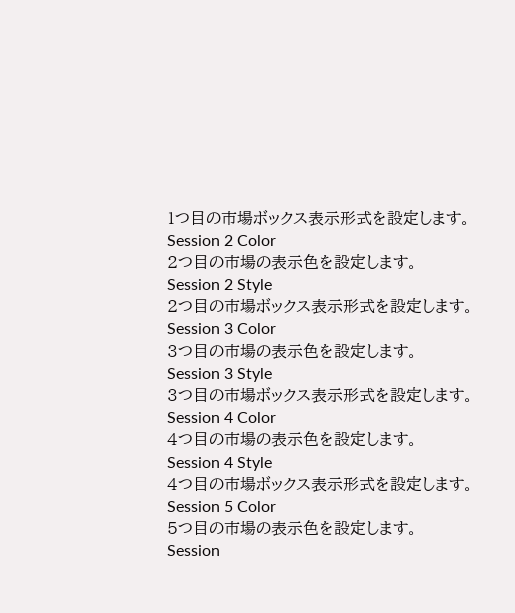1つ目の市場ボックス表示形式を設定します。
Session 2 Color
2つ目の市場の表示色を設定します。
Session 2 Style
2つ目の市場ボックス表示形式を設定します。
Session 3 Color
3つ目の市場の表示色を設定します。
Session 3 Style
3つ目の市場ボックス表示形式を設定します。
Session 4 Color
4つ目の市場の表示色を設定します。
Session 4 Style
4つ目の市場ボックス表示形式を設定します。
Session 5 Color
5つ目の市場の表示色を設定します。
Session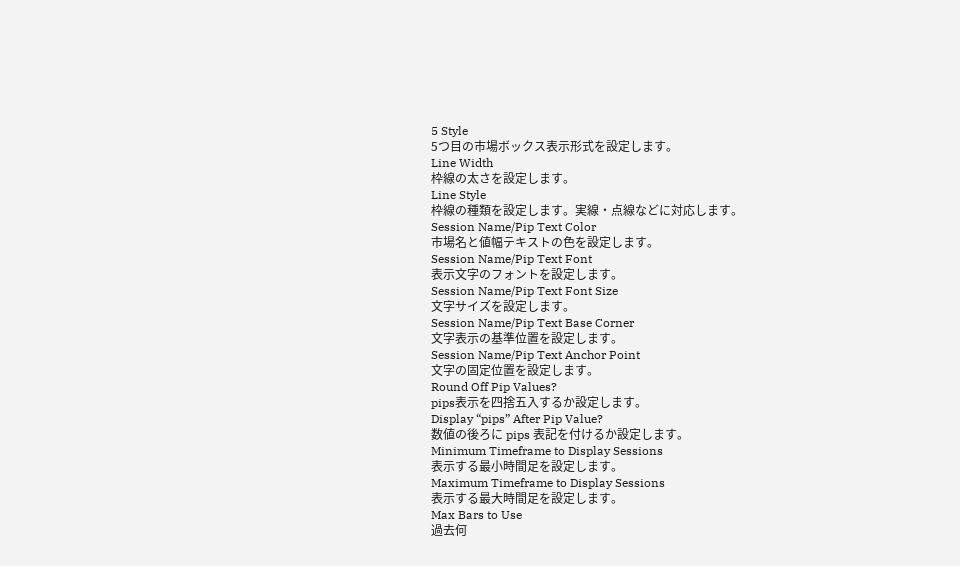5 Style
5つ目の市場ボックス表示形式を設定します。
Line Width
枠線の太さを設定します。
Line Style
枠線の種類を設定します。実線・点線などに対応します。
Session Name/Pip Text Color
市場名と値幅テキストの色を設定します。
Session Name/Pip Text Font
表示文字のフォントを設定します。
Session Name/Pip Text Font Size
文字サイズを設定します。
Session Name/Pip Text Base Corner
文字表示の基準位置を設定します。
Session Name/Pip Text Anchor Point
文字の固定位置を設定します。
Round Off Pip Values?
pips表示を四捨五入するか設定します。
Display “pips” After Pip Value?
数値の後ろに pips 表記を付けるか設定します。
Minimum Timeframe to Display Sessions
表示する最小時間足を設定します。
Maximum Timeframe to Display Sessions
表示する最大時間足を設定します。
Max Bars to Use
過去何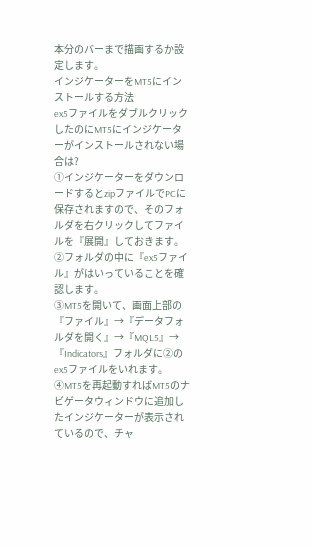本分のバーまで描画するか設定します。
インジケーターをMT5にインストールする方法
ex5ファイルをダブルクリックしたのにMT5にインジケーターがインストールされない場合は?
①インジケーターをダウンロードするとzipファイルでPCに保存されますので、そのフォルダを右クリックしてファイルを『展開』しておきます。
②フォルダの中に『ex5ファイル』がはいっていることを確認します。
③MT5を開いて、画面上部の『ファイル』→『データフォルダを開く』→『MQL5』→『Indicators』フォルダに②のex5ファイルをいれます。
④MT5を再起動すればMT5のナビゲータウィンドウに追加したインジケーターが表示されているので、チャ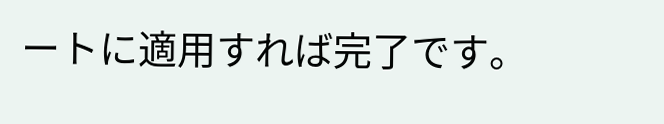ートに適用すれば完了です。